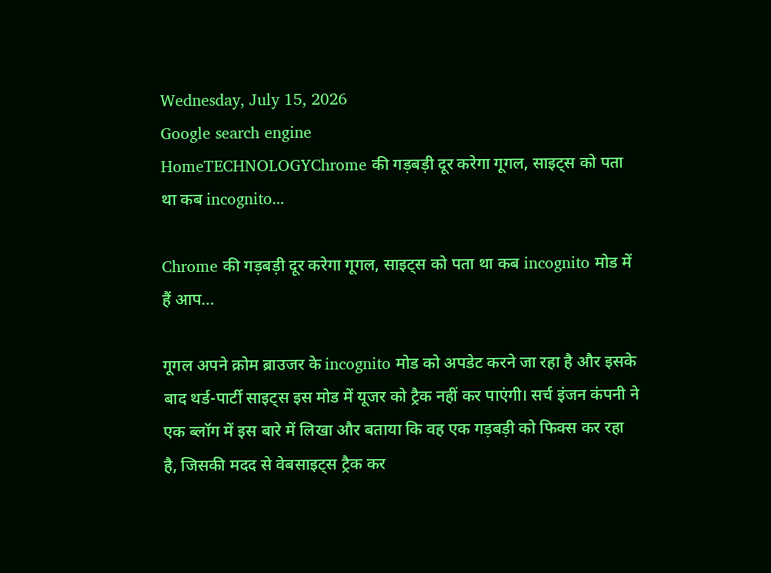Wednesday, July 15, 2026
Google search engine
HomeTECHNOLOGYChrome की गड़बड़ी दूर करेगा गूगल, साइट्स को पता था कब incognito...

Chrome की गड़बड़ी दूर करेगा गूगल, साइट्स को पता था कब incognito मोड में हैं आप…

गूगल अपने क्रोम ब्राउजर के incognito मोड को अपडेट करने जा रहा है और इसके बाद थर्ड-पार्टी साइट्स इस मोड में यूजर को ट्रैक नहीं कर पाएंगी। सर्च इंजन कंपनी ने एक ब्लॉग में इस बारे में लिखा और बताया कि वह एक गड़बड़ी को फिक्स कर रहा है, जिसकी मदद से वेबसाइट्स ट्रैक कर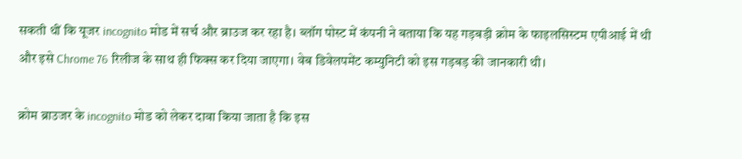सकती थीं कि यूजर incognito मोड में सर्च और ब्राउज कर रहा है। ब्लॉग पोस्ट में कंपनी ने बताया कि यह गड़बड़ी क्रोम के फाइलसिस्टम एपीआई में थी और इसे Chrome 76 रिलीज के साथ ही फिक्स कर दिया जाएगा। वेब डिवेलपमेंट कम्युनिटी को इस गड़बड़ की जानकारी थी।

क्रोम ब्राउजर के incognito मोड को लेकर दावा किया जाता है कि इस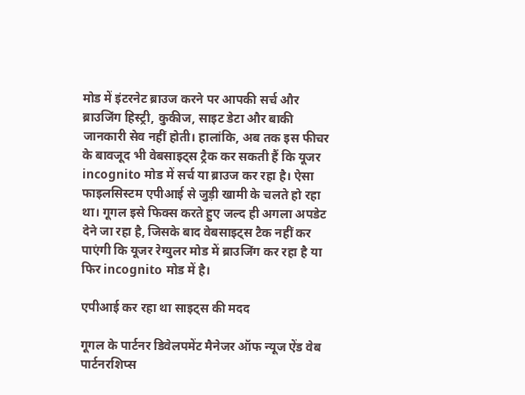मोड में इंटरनेट ब्राउज करने पर आपकी सर्च और ब्राउजिंग हिस्ट्री, कुकीज, साइट डेटा और बाकी जानकारी सेव नहीं होती। हालांकि, अब तक इस फीचर के बावजूद भी वेबसाइट्स ट्रैक कर सकती हैं कि यूजर incognito मोड में सर्च या ब्राउज कर रहा है। ऐसा फाइलसिस्टम एपीआई से जुड़ी खामी के चलते हो रहा था। गूगल इसे फिक्स करते हुए जल्द ही अगला अपडेट देने जा रहा है, जिसके बाद वेबसाइट्स टैक नहीं कर पाएंगी कि यूजर रेग्युलर मोड में ब्राउजिंग कर रहा है या फिर incognito मोड में है।

एपीआई कर रहा था साइट्स की मदद

गूगल के पार्टनर डिवेलपमेंट मैनेजर ऑफ न्यूज ऐंड वेब पार्टनरशिप्स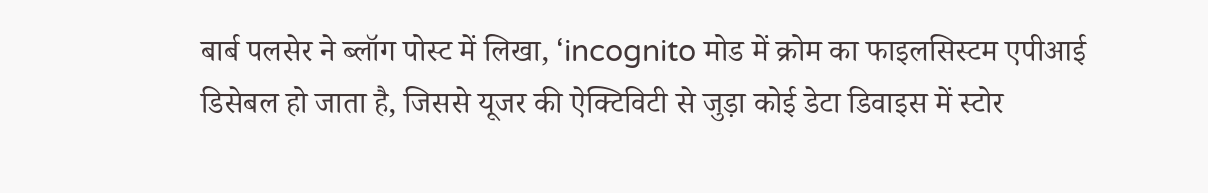बार्ब पलसेर ने ब्लॉग पोस्ट में लिखा, ‘incognito मोड में क्रोम का फाइलसिस्टम एपीआई डिसेबल हो जाता है, जिससे यूजर की ऐक्टिविटी से जुड़ा कोई डेटा डिवाइस में स्टोर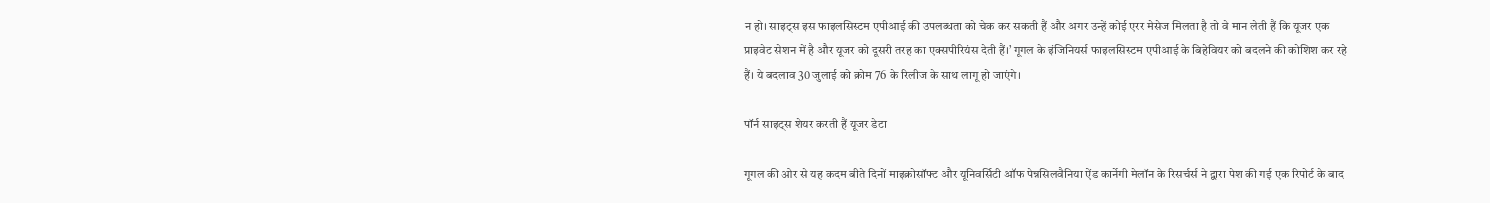न हो। साइट्स इस फाइलसिस्टम एपीआई की उपलब्धता को चेक कर सकती हैं और अगर उन्हें कोई एरर मेसेज मिलता है तो वे मान लेती हैं कि यूजर एक प्राइवेट सेशन में है और यूजर को दूसरी तरह का एक्सपीरियंस देती हैं।’ गूगल के इंजिनियर्स फाइलसिस्टम एपीआई के बिहेवियर को बदलने की कोशिश कर रहे हैं। ये बदलाव 30 जुलाई को क्रोम 76 के रिलीज के साथ लागू हो जाएंगे।

पॉर्न साइट्स शेयर करती हैं यूजर डेटा

गूगल की ओर से यह कदम बीते दिनों माइक्रोसॉफ्ट और यूनिवर्सिटी ऑफ पेन्नसिलवैनिया ऐंड कार्नेगी मेलॉन के रिसर्चर्स ने द्वारा पेश की गई एक रिपोर्ट के बाद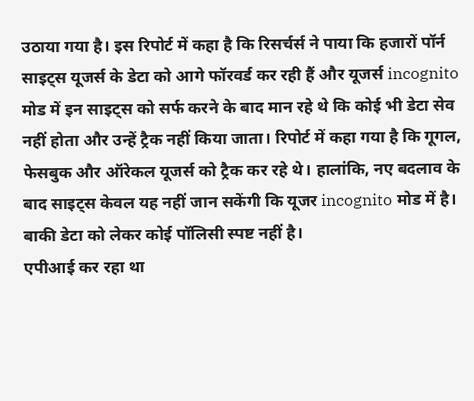उठाया गया है। इस रिपोर्ट में कहा है कि रिसर्चर्स ने पाया कि हजारों पॉर्न साइट्स यूजर्स के डेटा को आगे फॉरवर्ड कर रही हैं और यूजर्स incognito मोड में इन साइट्स को सर्फ करने के बाद मान रहे थे कि कोई भी डेटा सेव नहीं होता और उन्हें ट्रैक नहीं किया जाता। रिपोर्ट में कहा गया है कि गूगल, फेसबुक और ऑरेकल यूजर्स को ट्रैक कर रहे थे। हालांकि, नए बदलाव के बाद साइट्स केवल यह नहीं जान सकेंगी कि यूजर incognito मोड में है। बाकी डेटा को लेकर कोई पॉलिसी स्पष्ट नहीं है।
एपीआई कर रहा था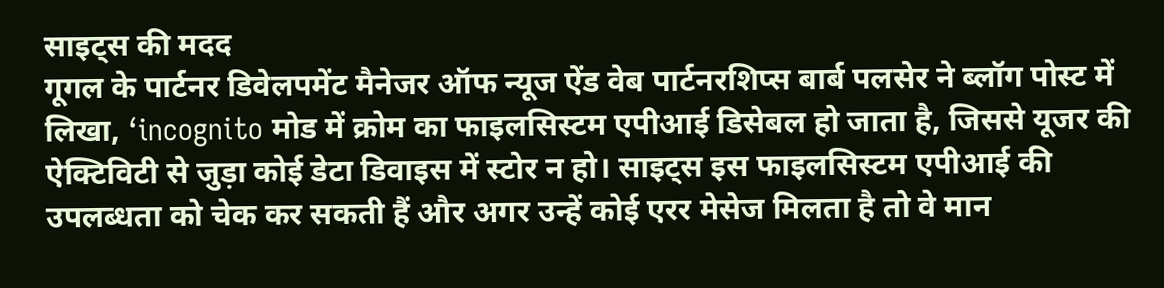साइट्स की मदद
गूगल के पार्टनर डिवेलपमेंट मैनेजर ऑफ न्यूज ऐंड वेब पार्टनरशिप्स बार्ब पलसेर ने ब्लॉग पोस्ट में लिखा, ‘incognito मोड में क्रोम का फाइलसिस्टम एपीआई डिसेबल हो जाता है, जिससे यूजर की ऐक्टिविटी से जुड़ा कोई डेटा डिवाइस में स्टोर न हो। साइट्स इस फाइलसिस्टम एपीआई की उपलब्धता को चेक कर सकती हैं और अगर उन्हें कोई एरर मेसेज मिलता है तो वे मान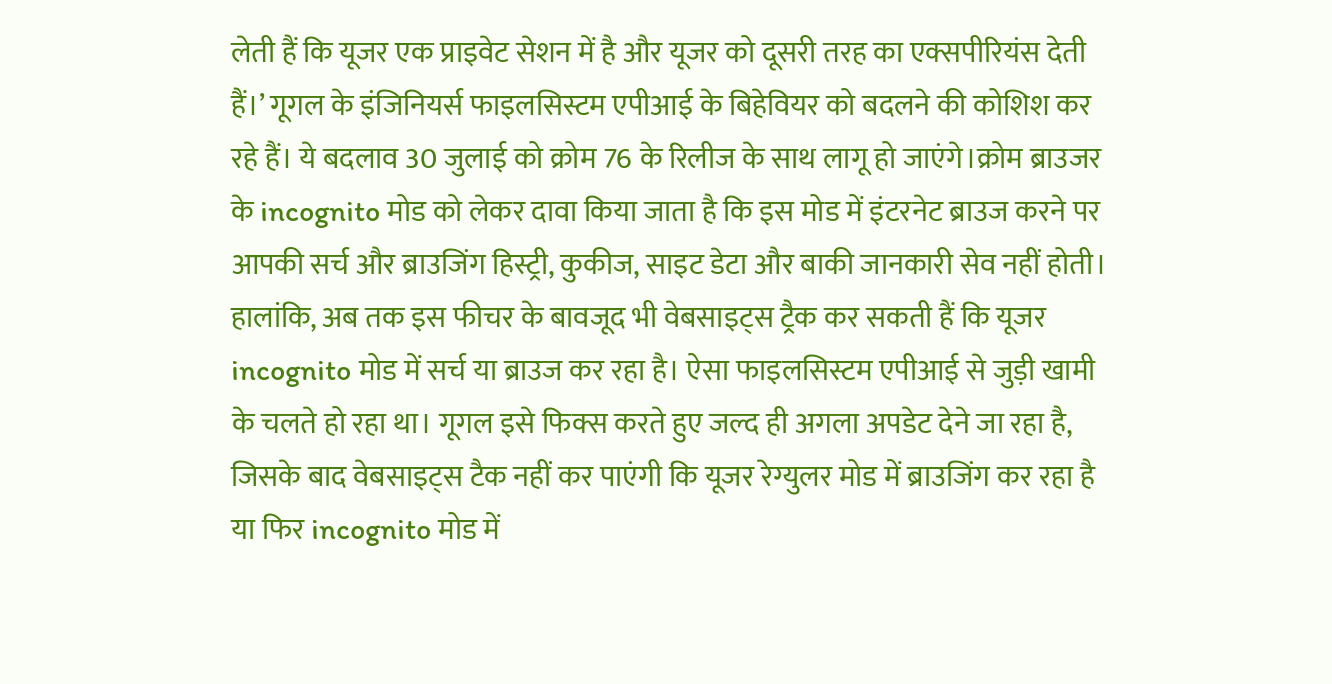लेती हैं कि यूजर एक प्राइवेट सेशन में है और यूजर को दूसरी तरह का एक्सपीरियंस देती हैं।’ गूगल के इंजिनियर्स फाइलसिस्टम एपीआई के बिहेवियर को बदलने की कोशिश कर रहे हैं। ये बदलाव 30 जुलाई को क्रोम 76 के रिलीज के साथ लागू हो जाएंगे।क्रोम ब्राउजर के incognito मोड को लेकर दावा किया जाता है कि इस मोड में इंटरनेट ब्राउज करने पर आपकी सर्च और ब्राउजिंग हिस्ट्री, कुकीज, साइट डेटा और बाकी जानकारी सेव नहीं होती। हालांकि, अब तक इस फीचर के बावजूद भी वेबसाइट्स ट्रैक कर सकती हैं कि यूजर incognito मोड में सर्च या ब्राउज कर रहा है। ऐसा फाइलसिस्टम एपीआई से जुड़ी खामी के चलते हो रहा था। गूगल इसे फिक्स करते हुए जल्द ही अगला अपडेट देने जा रहा है, जिसके बाद वेबसाइट्स टैक नहीं कर पाएंगी कि यूजर रेग्युलर मोड में ब्राउजिंग कर रहा है या फिर incognito मोड में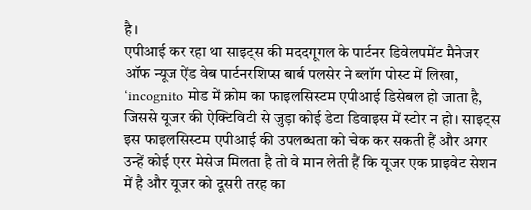है।
एपीआई कर रहा था साइट्स की मददगूगल के पार्टनर डिवेलपमेंट मैनेजर ऑफ न्यूज ऐंड वेब पार्टनरशिप्स बार्ब पलसेर ने ब्लॉग पोस्ट में लिखा, ‘incognito मोड में क्रोम का फाइलसिस्टम एपीआई डिसेबल हो जाता है, जिससे यूजर की ऐक्टिविटी से जुड़ा कोई डेटा डिवाइस में स्टोर न हो। साइट्स इस फाइलसिस्टम एपीआई की उपलब्धता को चेक कर सकती हैं और अगर उन्हें कोई एरर मेसेज मिलता है तो वे मान लेती हैं कि यूजर एक प्राइवेट सेशन में है और यूजर को दूसरी तरह का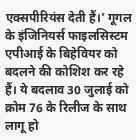एक्सपीरियंस देती हैं।’ गूगल के इंजिनियर्स फाइलसिस्टम एपीआई के बिहेवियर को बदलने की कोशिश कर रहे हैं। ये बदलाव 30 जुलाई को क्रोम 76 के रिलीज के साथ लागू हो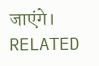जाएंगे।
RELATED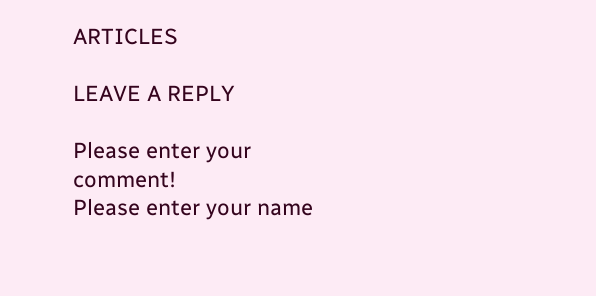ARTICLES

LEAVE A REPLY

Please enter your comment!
Please enter your name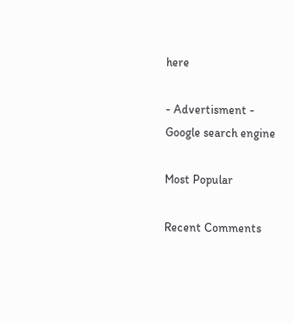here

- Advertisment -
Google search engine

Most Popular

Recent Comments